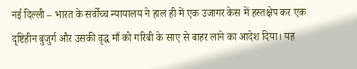नई दिल्ली – भारत के सर्वोच्च न्यायालय ने हाल ही में एक उजागर केस में हस्तक्षेप कर एक दृष्टिहीन बुजुर्ग और उसकी वृद्ध माँ को गरिबी के साए से बाहर लाने का आदेश दिया। यह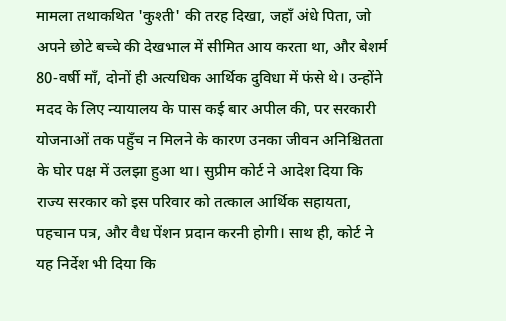मामला तथाकथित 'कुश्ती' की तरह दिखा, जहाँ अंधे पिता, जो अपने छोटे बच्चे की देखभाल में सीमित आय करता था, और बेशर्म 80‑वर्षी माँ, दोनों ही अत्यधिक आर्थिक दुविधा में फंसे थे। उन्होंने मदद के लिए न्यायालय के पास कई बार अपील की, पर सरकारी योजनाओं तक पहुँच न मिलने के कारण उनका जीवन अनिश्चितता के घोर पक्ष में उलझा हुआ था। सुप्रीम कोर्ट ने आदेश दिया कि राज्य सरकार को इस परिवार को तत्काल आर्थिक सहायता, पहचान पत्र, और वैध पेंशन प्रदान करनी होगी। साथ ही, कोर्ट ने यह निर्देश भी दिया कि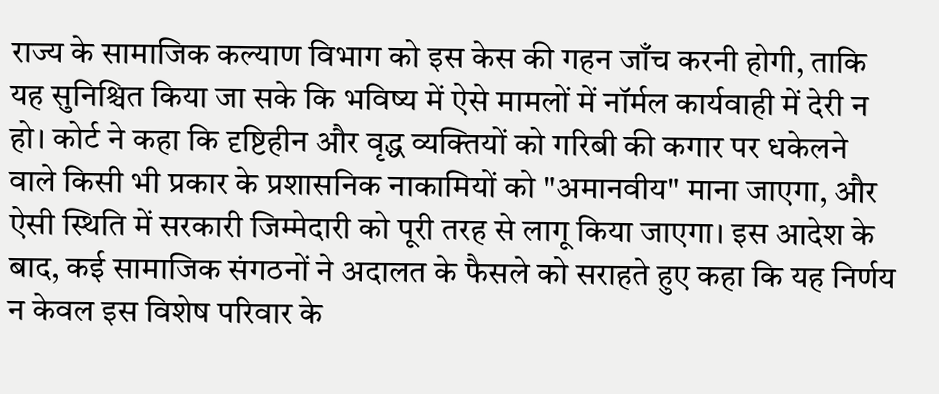राज्य के सामाजिक कल्याण विभाग को इस केस की गहन जाँच करनी होगी, ताकि यह सुनिश्चित किया जा सके कि भविष्य में ऐसे मामलों में नॉर्मल कार्यवाही में देरी न हो। कोर्ट ने कहा कि दृष्टिहीन और वृद्ध व्यक्तियों को गरिबी की कगार पर धकेलने वाले किसी भी प्रकार के प्रशासनिक नाकामियों को "अमानवीय" माना जाएगा, और ऐसी स्थिति में सरकारी जिम्मेदारी को पूरी तरह से लागू किया जाएगा। इस आदेश के बाद, कई सामाजिक संगठनों ने अदालत के फैसले को सराहते हुए कहा कि यह निर्णय न केवल इस विशेष परिवार के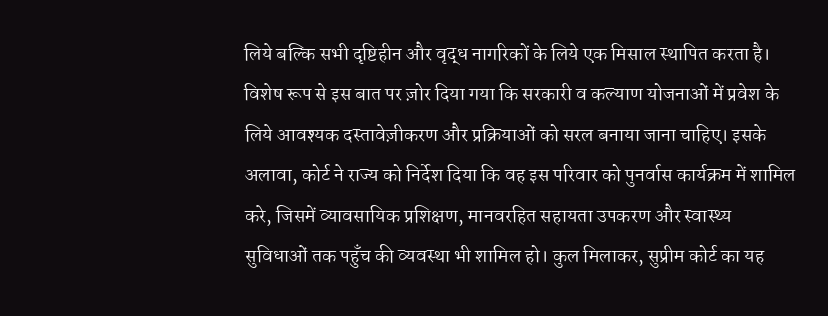लिये बल्कि सभी दृष्टिहीन और वृद्ध नागरिकों के लिये एक मिसाल स्थापित करता है। विशेष रूप से इस बात पर ज़ोर दिया गया कि सरकारी व कल्याण योजनाओं में प्रवेश के लिये आवश्यक दस्तावेज़ीकरण और प्रक्रियाओं को सरल बनाया जाना चाहिए। इसके अलावा, कोर्ट ने राज्य को निर्देश दिया कि वह इस परिवार को पुनर्वास कार्यक्रम में शामिल करे, जिसमें व्यावसायिक प्रशिक्षण, मानवरहित सहायता उपकरण और स्वास्थ्य सुविधाओं तक पहुँच की व्यवस्था भी शामिल हो। कुल मिलाकर, सुप्रीम कोर्ट का यह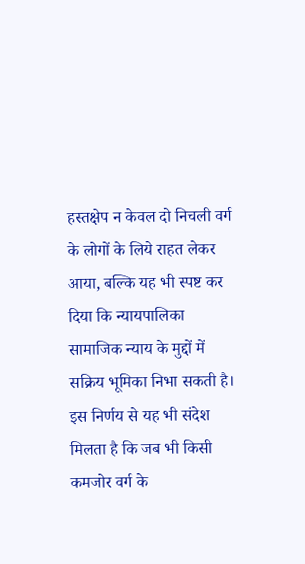हस्तक्षेप न केवल दो निचली वर्ग के लोगों के लिये राहत लेकर आया, बल्कि यह भी स्पष्ट कर दिया कि न्यायपालिका सामाजिक न्याय के मुद्दों में सक्रिय भूमिका निभा सकती है। इस निर्णय से यह भी संदेश मिलता है कि जब भी किसी कमजोर वर्ग के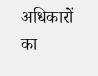अधिकारों का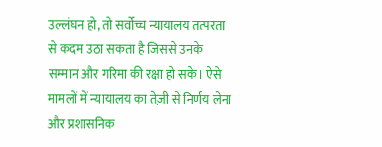उल्लंघन हो, तो सर्वोच्च न्यायालय तत्परता से कदम उठा सकता है जिससे उनके सम्मान और गरिमा की रक्षा हो सके। ऐसे मामलों में न्यायालय का तेज़ी से निर्णय लेना और प्रशासनिक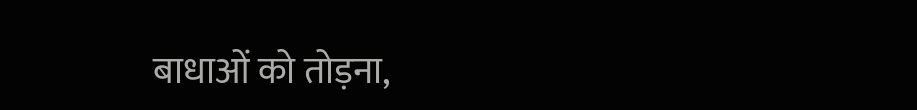बाधाओं को तोड़ना,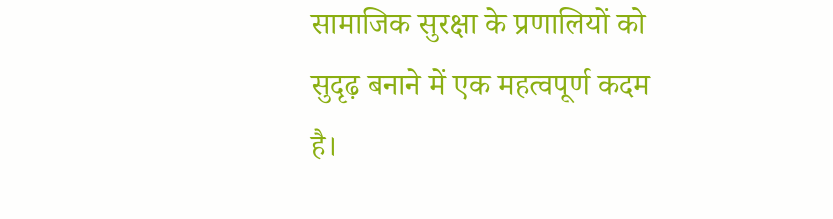सामाजिक सुरक्षा के प्रणालियों को सुदृढ़ बनाने में एक महत्वपूर्ण कदम है।